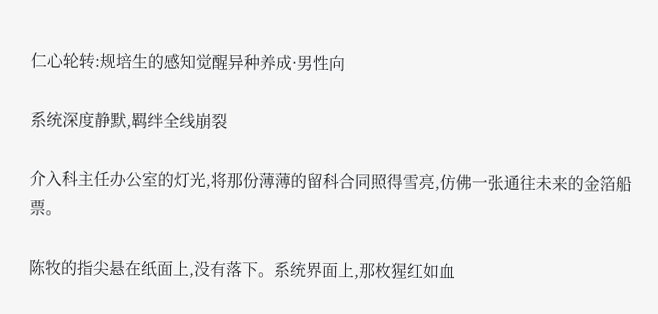仁心轮转:规培生的感知觉醒异种养成·男性向

系统深度静默,羁绊全线崩裂

介入科主任办公室的灯光,将那份薄薄的留科合同照得雪亮,仿佛一张通往未来的金箔船票。

陈牧的指尖悬在纸面上,没有落下。系统界面上,那枚猩红如血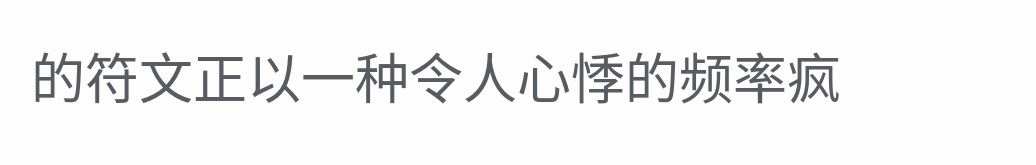的符文正以一种令人心悸的频率疯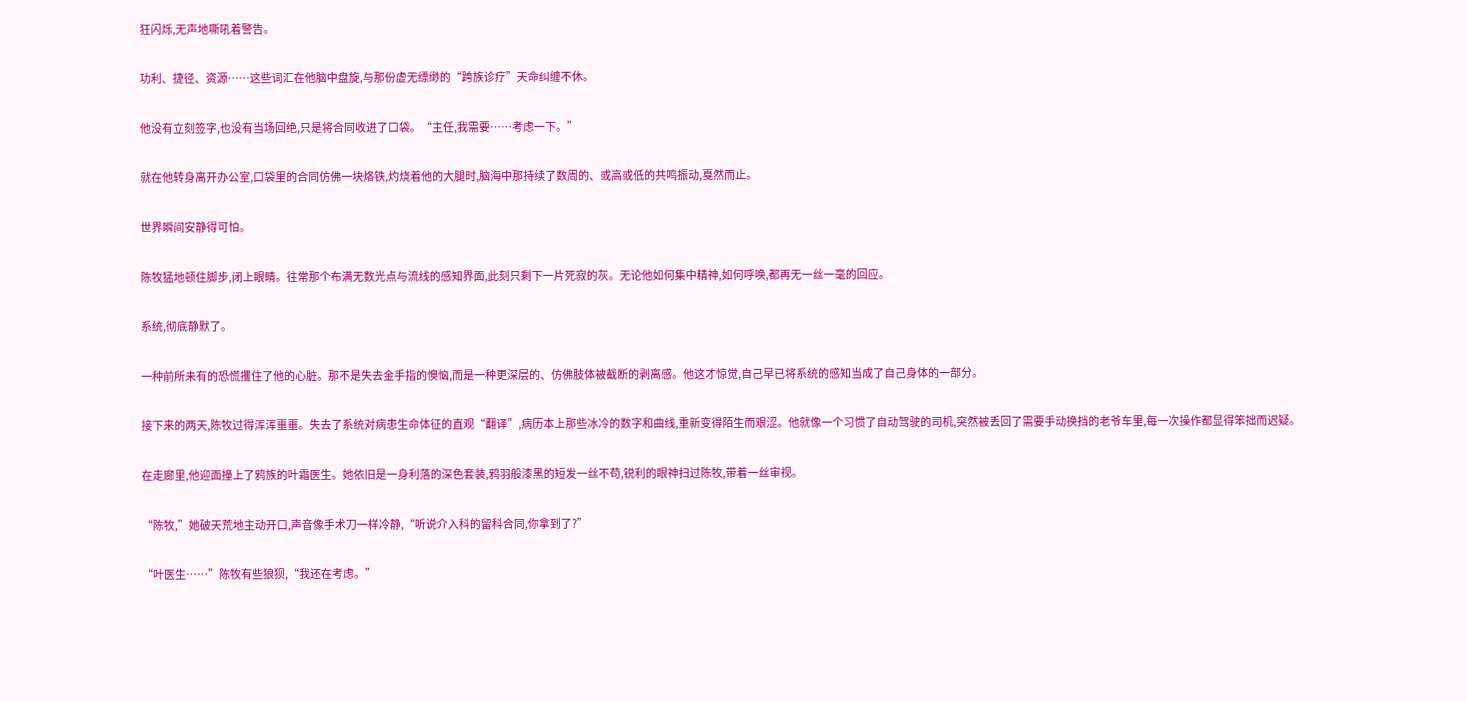狂闪烁,无声地嘶吼着警告。

功利、捷径、资源……这些词汇在他脑中盘旋,与那份虚无缥缈的“跨族诊疗”天命纠缠不休。

他没有立刻签字,也没有当场回绝,只是将合同收进了口袋。“主任,我需要……考虑一下。”

就在他转身离开办公室,口袋里的合同仿佛一块烙铁,灼烧着他的大腿时,脑海中那持续了数周的、或高或低的共鸣振动,戛然而止。

世界瞬间安静得可怕。

陈牧猛地顿住脚步,闭上眼睛。往常那个布满无数光点与流线的感知界面,此刻只剩下一片死寂的灰。无论他如何集中精神,如何呼唤,都再无一丝一毫的回应。

系统,彻底静默了。

一种前所未有的恐慌攫住了他的心脏。那不是失去金手指的懊恼,而是一种更深层的、仿佛肢体被截断的剥离感。他这才惊觉,自己早已将系统的感知当成了自己身体的一部分。

接下来的两天,陈牧过得浑浑噩噩。失去了系统对病患生命体征的直观“翻译”,病历本上那些冰冷的数字和曲线,重新变得陌生而艰涩。他就像一个习惯了自动驾驶的司机,突然被丢回了需要手动换挡的老爷车里,每一次操作都显得笨拙而迟疑。

在走廊里,他迎面撞上了鸦族的叶霜医生。她依旧是一身利落的深色套装,鸦羽般漆黑的短发一丝不苟,锐利的眼神扫过陈牧,带着一丝审视。

“陈牧,”她破天荒地主动开口,声音像手术刀一样冷静,“听说介入科的留科合同,你拿到了?”

“叶医生……”陈牧有些狼狈,“我还在考虑。”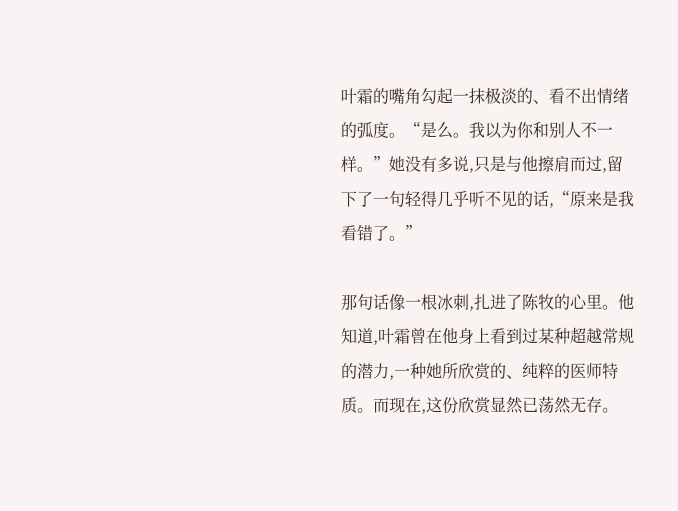叶霜的嘴角勾起一抹极淡的、看不出情绪的弧度。“是么。我以为你和别人不一样。”她没有多说,只是与他擦肩而过,留下了一句轻得几乎听不见的话,“原来是我看错了。”

那句话像一根冰刺,扎进了陈牧的心里。他知道,叶霜曾在他身上看到过某种超越常规的潜力,一种她所欣赏的、纯粹的医师特质。而现在,这份欣赏显然已荡然无存。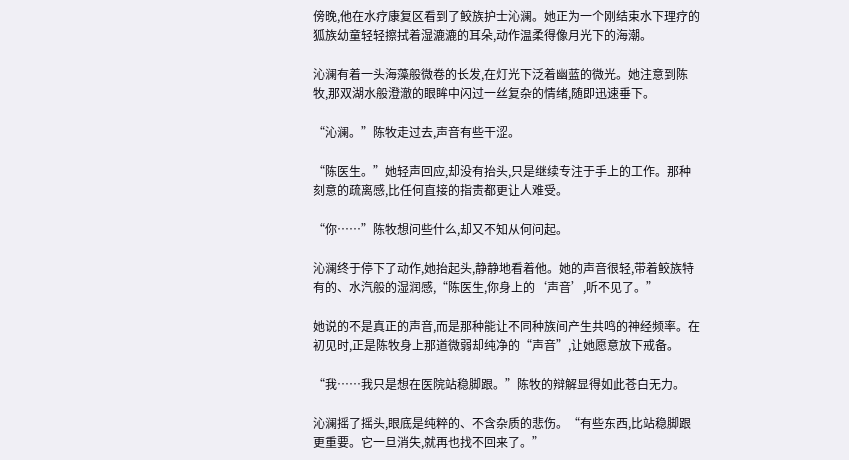傍晚,他在水疗康复区看到了鲛族护士沁澜。她正为一个刚结束水下理疗的狐族幼童轻轻擦拭着湿漉漉的耳朵,动作温柔得像月光下的海潮。

沁澜有着一头海藻般微卷的长发,在灯光下泛着幽蓝的微光。她注意到陈牧,那双湖水般澄澈的眼眸中闪过一丝复杂的情绪,随即迅速垂下。

“沁澜。”陈牧走过去,声音有些干涩。

“陈医生。”她轻声回应,却没有抬头,只是继续专注于手上的工作。那种刻意的疏离感,比任何直接的指责都更让人难受。

“你……”陈牧想问些什么,却又不知从何问起。

沁澜终于停下了动作,她抬起头,静静地看着他。她的声音很轻,带着鲛族特有的、水汽般的湿润感,“陈医生,你身上的‘声音’,听不见了。”

她说的不是真正的声音,而是那种能让不同种族间产生共鸣的神经频率。在初见时,正是陈牧身上那道微弱却纯净的“声音”,让她愿意放下戒备。

“我……我只是想在医院站稳脚跟。”陈牧的辩解显得如此苍白无力。

沁澜摇了摇头,眼底是纯粹的、不含杂质的悲伤。“有些东西,比站稳脚跟更重要。它一旦消失,就再也找不回来了。”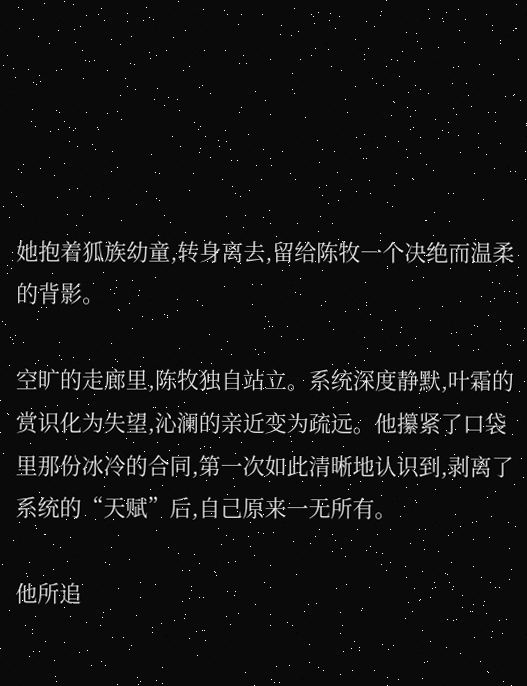她抱着狐族幼童,转身离去,留给陈牧一个决绝而温柔的背影。

空旷的走廊里,陈牧独自站立。系统深度静默,叶霜的赏识化为失望,沁澜的亲近变为疏远。他攥紧了口袋里那份冰冷的合同,第一次如此清晰地认识到,剥离了系统的“天赋”后,自己原来一无所有。

他所追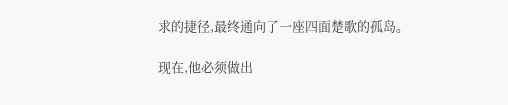求的捷径,最终通向了一座四面楚歌的孤岛。

现在,他必须做出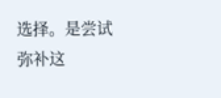选择。是尝试弥补这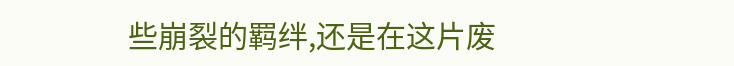些崩裂的羁绊,还是在这片废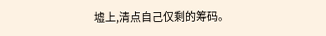墟上,清点自己仅剩的筹码。